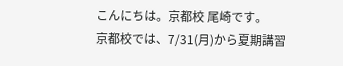こんにちは。京都校 尾崎です。
京都校では、7/31(月)から夏期講習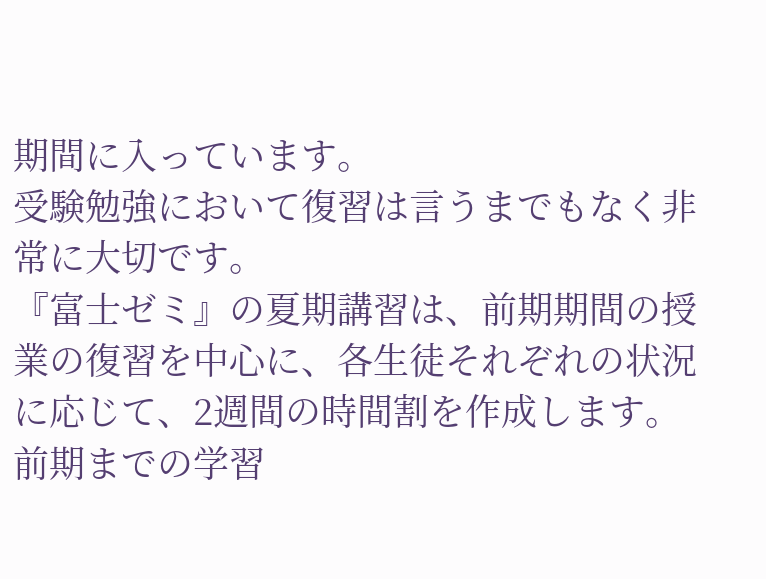期間に入っています。
受験勉強において復習は言うまでもなく非常に大切です。
『富士ゼミ』の夏期講習は、前期期間の授業の復習を中心に、各生徒それぞれの状況に応じて、2週間の時間割を作成します。前期までの学習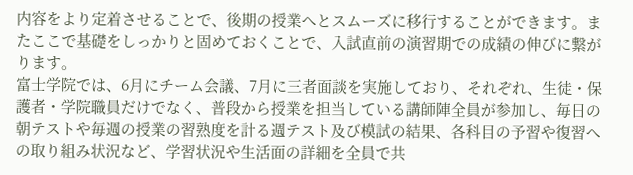内容をより定着させることで、後期の授業へとスムーズに移行することができます。またここで基礎をしっかりと固めておくことで、入試直前の演習期での成績の伸びに繋がります。
富士学院では、6月にチーム会議、7月に三者面談を実施しており、それぞれ、生徒・保護者・学院職員だけでなく、普段から授業を担当している講師陣全員が参加し、毎日の朝テストや毎週の授業の習熟度を計る週テスト及び模試の結果、各科目の予習や復習への取り組み状況など、学習状況や生活面の詳細を全員で共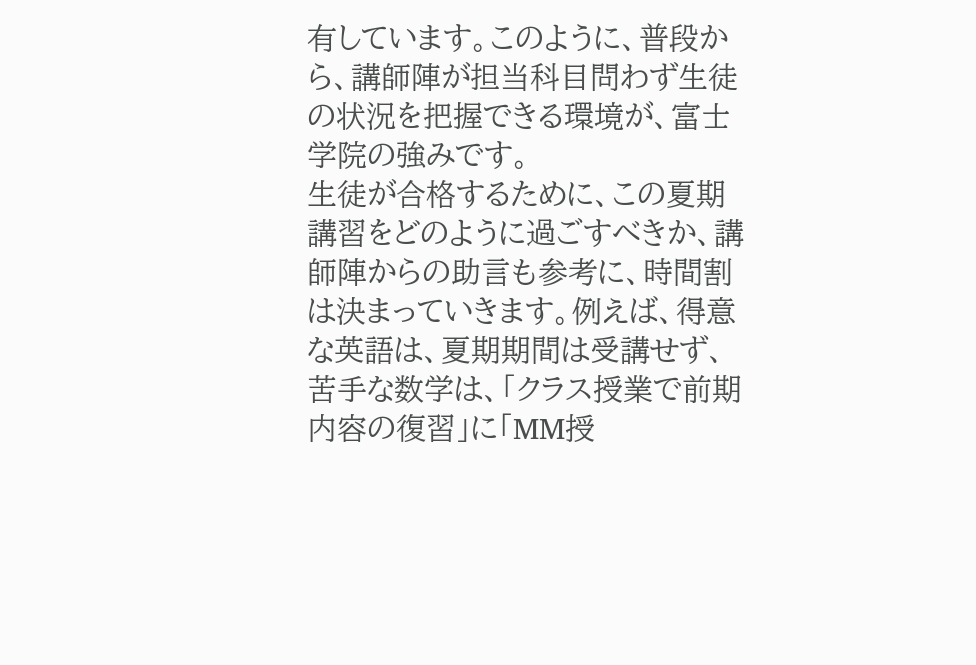有しています。このように、普段から、講師陣が担当科目問わず生徒の状況を把握できる環境が、富士学院の強みです。
生徒が合格するために、この夏期講習をどのように過ごすべきか、講師陣からの助言も参考に、時間割は決まっていきます。例えば、得意な英語は、夏期期間は受講せず、苦手な数学は、「クラス授業で前期内容の復習」に「MM授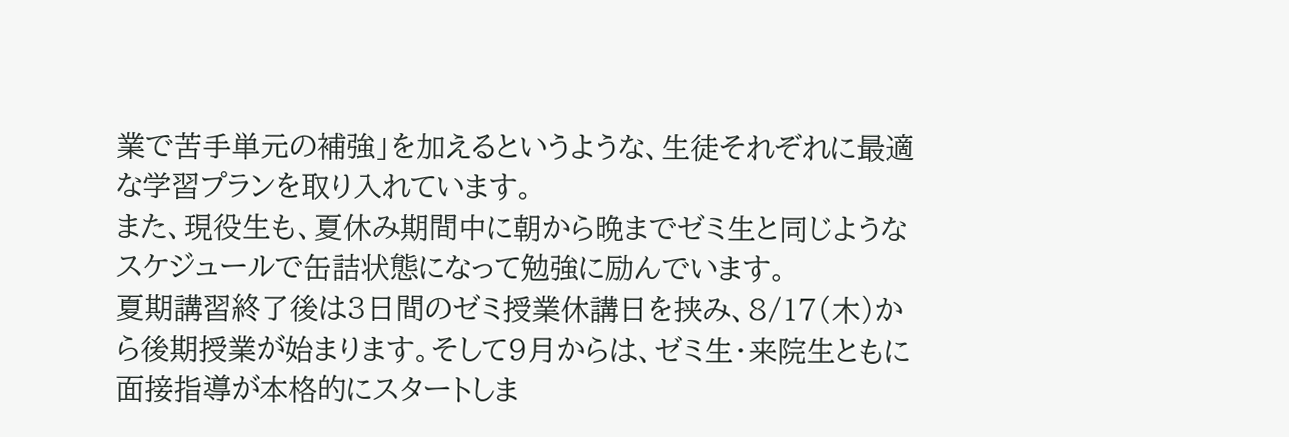業で苦手単元の補強」を加えるというような、生徒それぞれに最適な学習プランを取り入れています。
また、現役生も、夏休み期間中に朝から晩までゼミ生と同じようなスケジュールで缶詰状態になって勉強に励んでいます。
夏期講習終了後は3日間のゼミ授業休講日を挟み、8/17(木)から後期授業が始まります。そして9月からは、ゼミ生・来院生ともに面接指導が本格的にスタートしま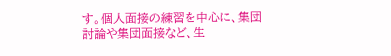す。個人面接の練習を中心に、集団討論や集団面接など、生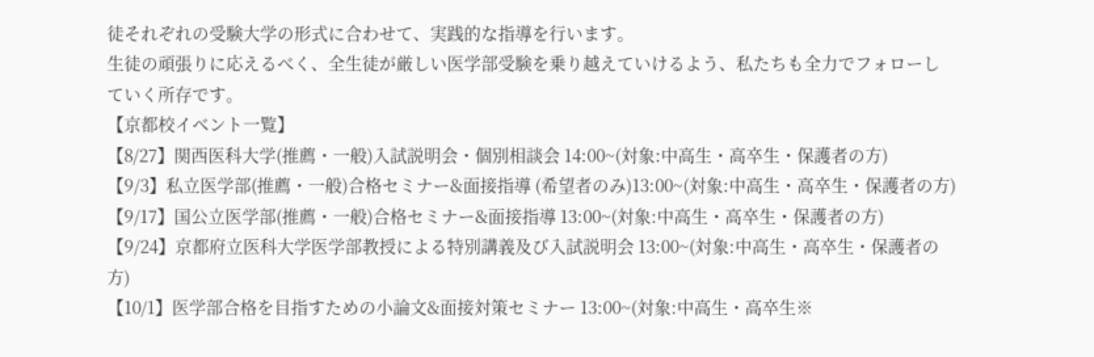徒それぞれの受験大学の形式に合わせて、実践的な指導を行います。
生徒の頑張りに応えるべく、全生徒が厳しい医学部受験を乗り越えていけるよう、私たちも全力でフォローしていく所存です。
【京都校イベント一覧】
【8/27】関西医科大学(推薦・一般)入試説明会・個別相談会 14:00~(対象:中高生・高卒生・保護者の方)
【9/3】私立医学部(推薦・一般)合格セミナー&面接指導 (希望者のみ)13:00~(対象:中高生・高卒生・保護者の方)
【9/17】国公立医学部(推薦・一般)合格セミナー&面接指導 13:00~(対象:中高生・高卒生・保護者の方)
【9/24】京都府立医科大学医学部教授による特別講義及び入試説明会 13:00~(対象:中高生・高卒生・保護者の方)
【10/1】医学部合格を目指すための小論文&面接対策セミナー 13:00~(対象:中高生・高卒生※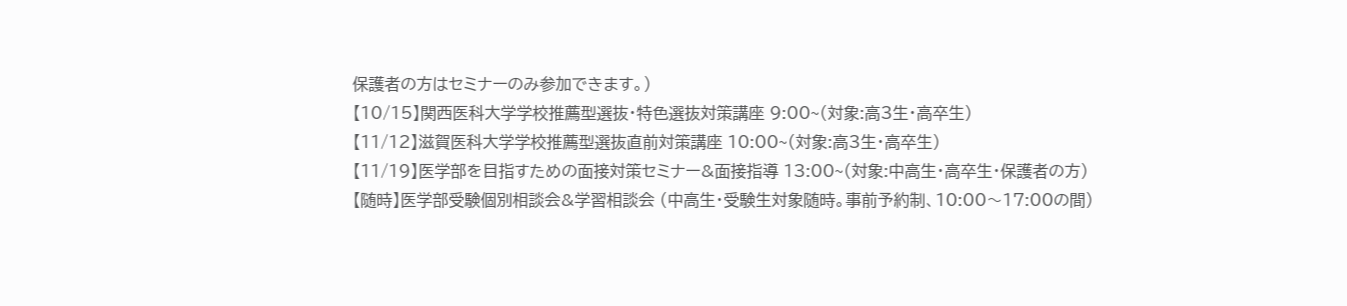保護者の方はセミナーのみ参加できます。)
【10/15】関西医科大学学校推薦型選抜・特色選抜対策講座 9:00~(対象:高3生・高卒生)
【11/12】滋賀医科大学学校推薦型選抜直前対策講座 10:00~(対象:高3生・高卒生)
【11/19】医学部を目指すための面接対策セミナー&面接指導 13:00~(対象:中高生・高卒生・保護者の方)
【随時】医学部受験個別相談会&学習相談会 (中高生・受験生対象随時。事前予約制、10:00〜17:00の間)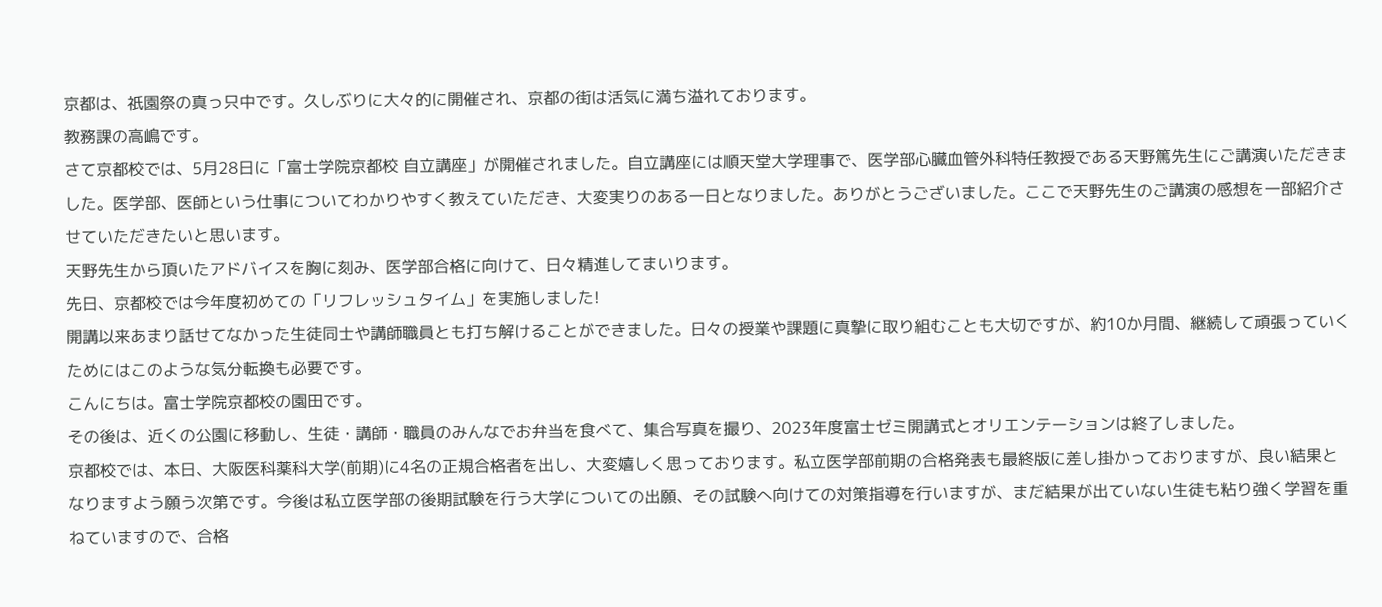京都は、祇園祭の真っ只中です。久しぶりに大々的に開催され、京都の街は活気に満ち溢れております。
教務課の高嶋です。
さて京都校では、5月28日に「富士学院京都校 自立講座」が開催されました。自立講座には順天堂大学理事で、医学部心臓血管外科特任教授である天野篤先生にご講演いただきました。医学部、医師という仕事についてわかりやすく教えていただき、大変実りのある一日となりました。ありがとうございました。ここで天野先生のご講演の感想を一部紹介させていただきたいと思います。
天野先生から頂いたアドバイスを胸に刻み、医学部合格に向けて、日々精進してまいります。
先日、京都校では今年度初めての「リフレッシュタイム」を実施しました!
開講以来あまり話せてなかった生徒同士や講師職員とも打ち解けることができました。日々の授業や課題に真摯に取り組むことも大切ですが、約10か月間、継続して頑張っていくためにはこのような気分転換も必要です。
こんにちは。富士学院京都校の園田です。
その後は、近くの公園に移動し、生徒・講師・職員のみんなでお弁当を食べて、集合写真を撮り、2023年度富士ゼミ開講式とオリエンテーションは終了しました。
京都校では、本日、大阪医科薬科大学(前期)に4名の正規合格者を出し、大変嬉しく思っております。私立医学部前期の合格発表も最終版に差し掛かっておりますが、良い結果となりますよう願う次第です。今後は私立医学部の後期試験を行う大学についての出願、その試験へ向けての対策指導を行いますが、まだ結果が出ていない生徒も粘り強く学習を重ねていますので、合格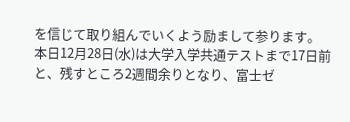を信じて取り組んでいくよう励まして参ります。
本日12月28日(水)は大学入学共通テストまで17日前と、残すところ2週間余りとなり、富士ゼ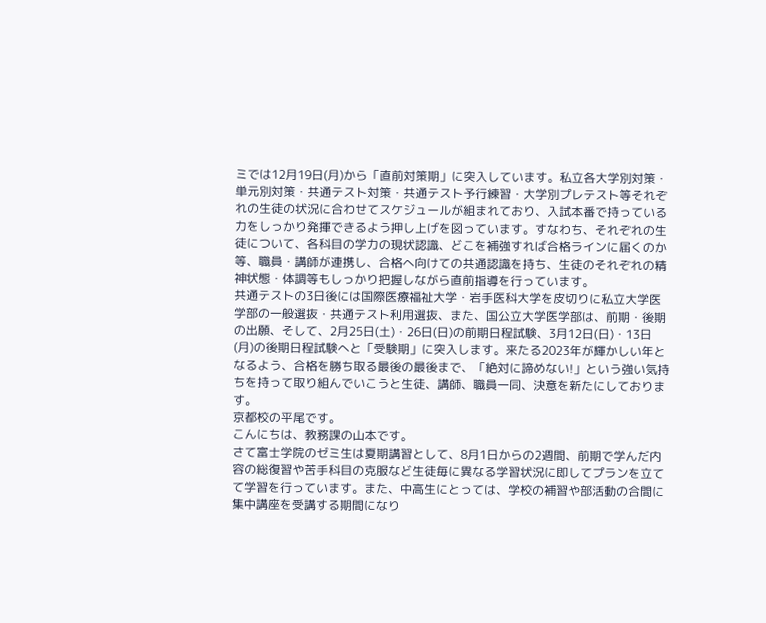ミでは12月19日(月)から「直前対策期」に突入しています。私立各大学別対策・単元別対策・共通テスト対策・共通テスト予行練習・大学別プレテスト等それぞれの生徒の状況に合わせてスケジュールが組まれており、入試本番で持っている力をしっかり発揮できるよう押し上げを図っています。すなわち、それぞれの生徒について、各科目の学力の現状認識、どこを補強すれば合格ラインに届くのか等、職員・講師が連携し、合格へ向けての共通認識を持ち、生徒のそれぞれの精神状態・体調等もしっかり把握しながら直前指導を行っています。
共通テストの3日後には国際医療福祉大学・岩手医科大学を皮切りに私立大学医学部の一般選抜・共通テスト利用選抜、また、国公立大学医学部は、前期・後期の出願、そして、2月25日(土)・26日(日)の前期日程試験、3月12日(日)・13日(月)の後期日程試験へと「受験期」に突入します。来たる2023年が輝かしい年となるよう、合格を勝ち取る最後の最後まで、「絶対に諦めない!」という強い気持ちを持って取り組んでいこうと生徒、講師、職員一同、決意を新たにしております。
京都校の平尾です。
こんにちは、教務課の山本です。
さて富士学院のゼミ生は夏期講習として、8月1日からの2週間、前期で学んだ内容の総復習や苦手科目の克服など生徒毎に異なる学習状況に即してプランを立てて学習を行っています。また、中高生にとっては、学校の補習や部活動の合間に集中講座を受講する期間になり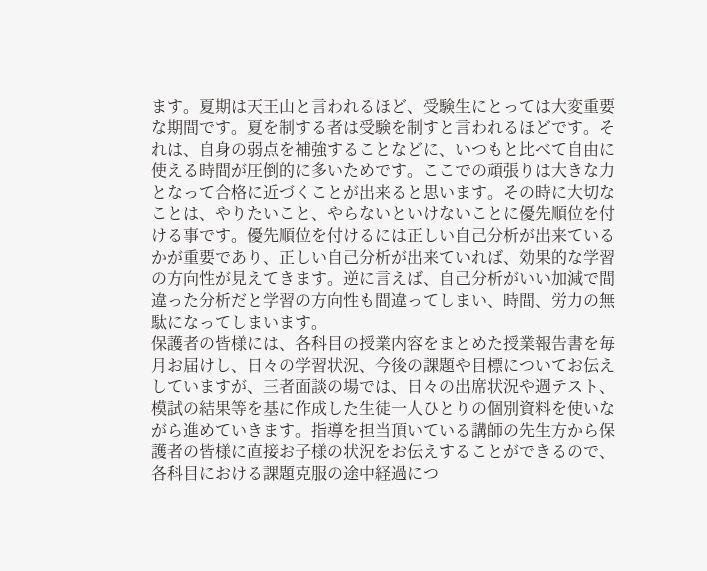ます。夏期は天王山と言われるほど、受験生にとっては大変重要な期間です。夏を制する者は受験を制すと言われるほどです。それは、自身の弱点を補強することなどに、いつもと比べて自由に使える時間が圧倒的に多いためです。ここでの頑張りは大きな力となって合格に近づくことが出来ると思います。その時に大切なことは、やりたいこと、やらないといけないことに優先順位を付ける事です。優先順位を付けるには正しい自己分析が出来ているかが重要であり、正しい自己分析が出来ていれば、効果的な学習の方向性が見えてきます。逆に言えば、自己分析がいい加減で間違った分析だと学習の方向性も間違ってしまい、時間、労力の無駄になってしまいます。
保護者の皆様には、各科目の授業内容をまとめた授業報告書を毎月お届けし、日々の学習状況、今後の課題や目標についてお伝えしていますが、三者面談の場では、日々の出席状況や週テスト、模試の結果等を基に作成した生徒一人ひとりの個別資料を使いながら進めていきます。指導を担当頂いている講師の先生方から保護者の皆様に直接お子様の状況をお伝えすることができるので、各科目における課題克服の途中経過につ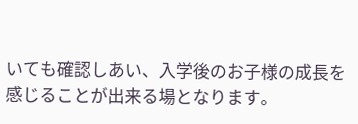いても確認しあい、入学後のお子様の成長を感じることが出来る場となります。